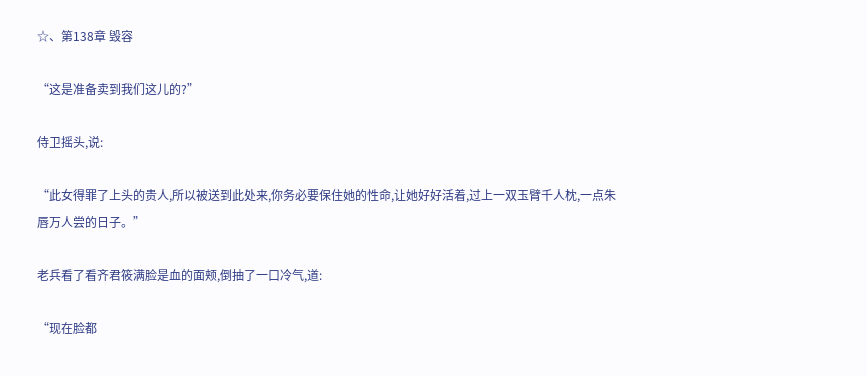☆、第138章 毁容

“这是准备卖到我们这儿的?”

侍卫摇头,说:

“此女得罪了上头的贵人,所以被送到此处来,你务必要保住她的性命,让她好好活着,过上一双玉臂千人枕,一点朱唇万人尝的日子。”

老兵看了看齐君筱满脸是血的面颊,倒抽了一口冷气,道:

“现在脸都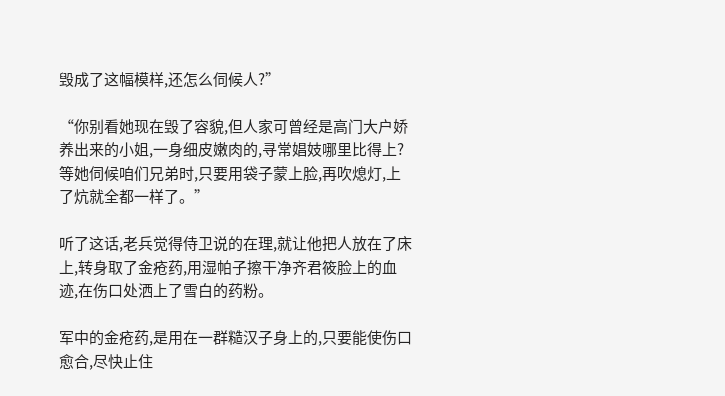毁成了这幅模样,还怎么伺候人?”

“你别看她现在毁了容貌,但人家可曾经是高门大户娇养出来的小姐,一身细皮嫩肉的,寻常娼妓哪里比得上?等她伺候咱们兄弟时,只要用袋子蒙上脸,再吹熄灯,上了炕就全都一样了。”

听了这话,老兵觉得侍卫说的在理,就让他把人放在了床上,转身取了金疮药,用湿帕子擦干净齐君筱脸上的血迹,在伤口处洒上了雪白的药粉。

军中的金疮药,是用在一群糙汉子身上的,只要能使伤口愈合,尽快止住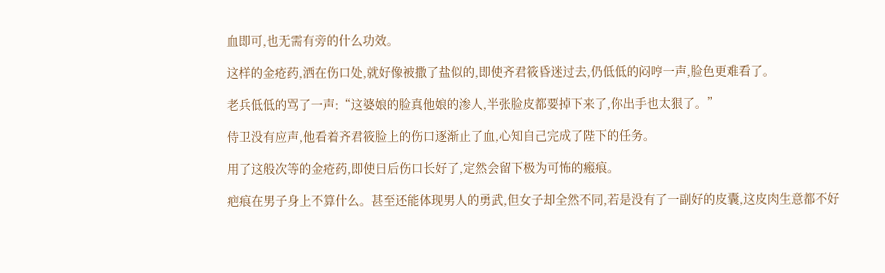血即可,也无需有旁的什么功效。

这样的金疮药,洒在伤口处,就好像被撒了盐似的,即使齐君筱昏迷过去,仍低低的闷哼一声,脸色更难看了。

老兵低低的骂了一声:“这婆娘的脸真他娘的渗人,半张脸皮都要掉下来了,你出手也太狠了。”

侍卫没有应声,他看着齐君筱脸上的伤口逐渐止了血,心知自己完成了陛下的任务。

用了这般次等的金疮药,即使日后伤口长好了,定然会留下极为可怖的瘢痕。

疤痕在男子身上不算什么。甚至还能体现男人的勇武,但女子却全然不同,若是没有了一副好的皮囊,这皮肉生意都不好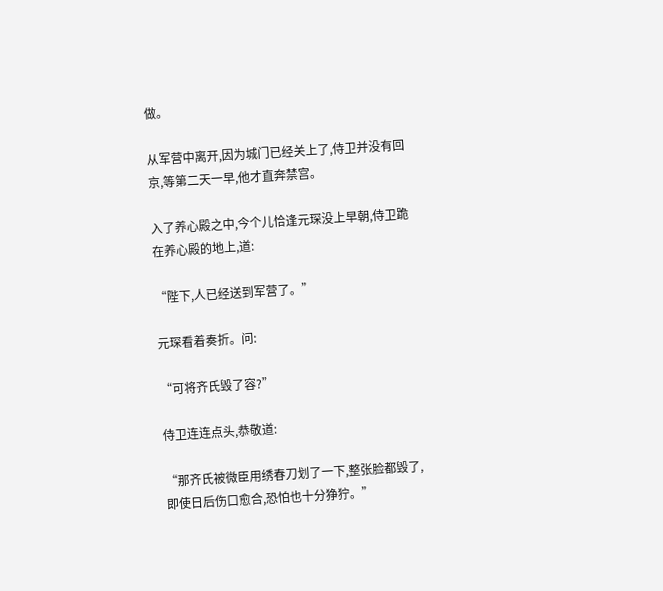做。

从军营中离开,因为城门已经关上了,侍卫并没有回京,等第二天一早,他才直奔禁宫。

入了养心殿之中,今个儿恰逢元琛没上早朝,侍卫跪在养心殿的地上,道:

“陛下,人已经送到军营了。”

元琛看着奏折。问:

“可将齐氏毁了容?”

侍卫连连点头,恭敬道:

“那齐氏被微臣用绣春刀划了一下,整张脸都毁了,即使日后伤口愈合,恐怕也十分狰狞。”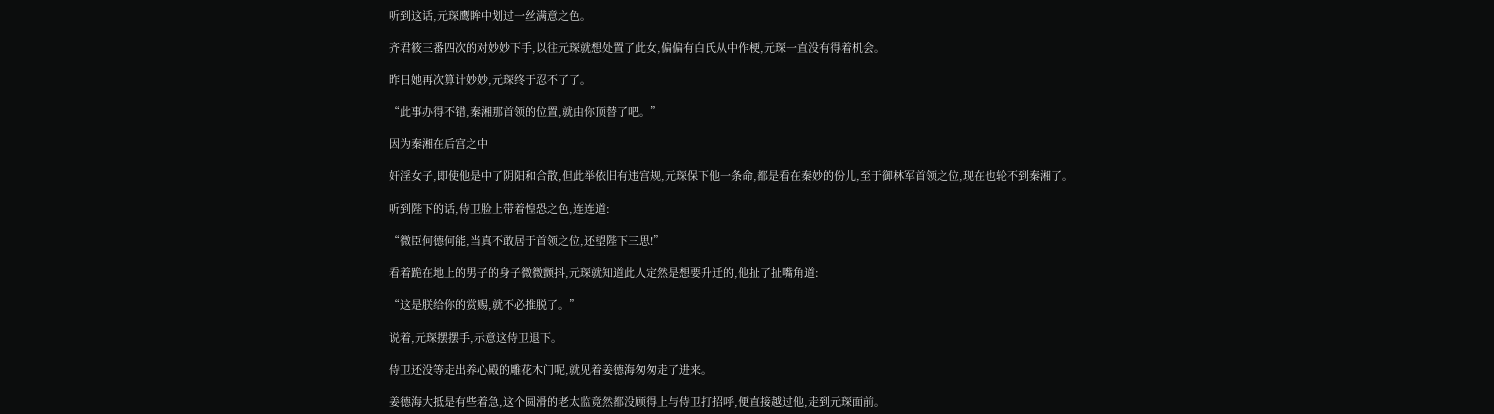听到这话,元琛鹰眸中划过一丝满意之色。

齐君筱三番四次的对妙妙下手,以往元琛就想处置了此女,偏偏有白氏从中作梗,元琛一直没有得着机会。

昨日她再次算计妙妙,元琛终于忍不了了。

“此事办得不错,秦湘那首领的位置,就由你顶替了吧。”

因为秦湘在后宫之中

奸淫女子,即使他是中了阴阳和合散,但此举依旧有违宫规,元琛保下他一条命,都是看在秦妙的份儿,至于御林军首领之位,现在也轮不到秦湘了。

听到陛下的话,侍卫脸上带着惶恐之色,连连道:

“微臣何德何能,当真不敢居于首领之位,还望陛下三思!”

看着跪在地上的男子的身子微微颤抖,元琛就知道此人定然是想要升迁的,他扯了扯嘴角道:

“这是朕给你的赏赐,就不必推脱了。”

说着,元琛摆摆手,示意这侍卫退下。

侍卫还没等走出养心殿的雕花木门呢,就见着姜德海匆匆走了进来。

姜德海大抵是有些着急,这个圆滑的老太监竟然都没顾得上与侍卫打招呼,便直接越过他,走到元琛面前。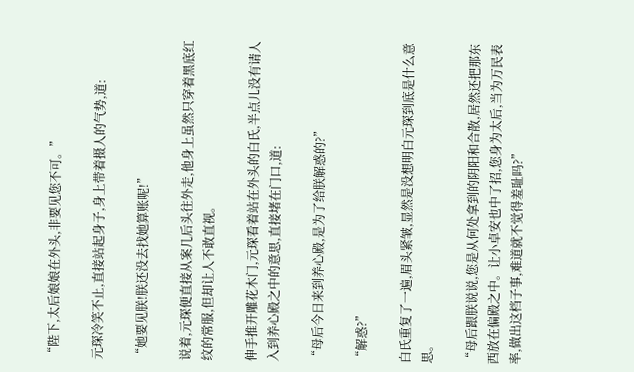“陛下,太后娘娘在外头,非要见您不可。”

元琛冷笑不止,直接站起身子,身上带着摄人的气势,道:

“她要见朕!朕还没去找她算账呢!”

说着,元琛便直接从案几后头往外走,他身上虽然只穿着黑底红纹的常服,但却让人不敢直视。

伸手推开雕花木门,元琛看着站在外头的白氏,半点儿没有请人入到养心殿之中的意思,直接堵在门口,道:

“母后今日来到养心殿,是为了给朕解惑的?”

“解惑?”

白氏重复了一遍,眉头紧皱,显然是没想明白元琛到底是什么意思。

“母后跟朕说说,您是从何处拿到的阴阳和合散,居然还把那东西放在偏殿之中。让小卓安也中了招,您身为太后,当为万民表率,做出这档子事,难道就不觉得羞耻吗?”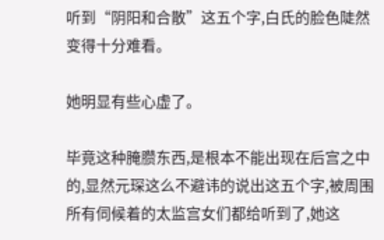听到“阴阳和合散”这五个字,白氏的脸色陡然变得十分难看。

她明显有些心虚了。

毕竟这种腌臜东西,是根本不能出现在后宫之中的,显然元琛这么不避讳的说出这五个字,被周围所有伺候着的太监宫女们都给听到了,她这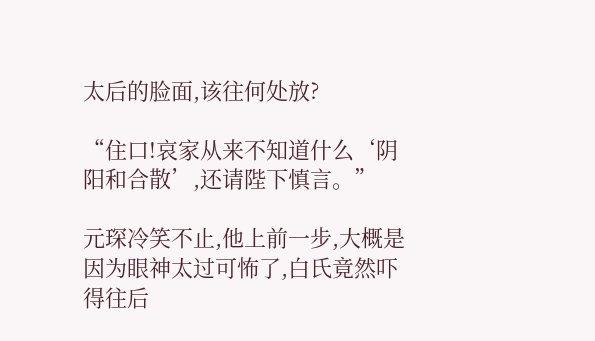太后的脸面,该往何处放?

“住口!哀家从来不知道什么‘阴阳和合散’,还请陛下慎言。”

元琛冷笑不止,他上前一步,大概是因为眼神太过可怖了,白氏竟然吓得往后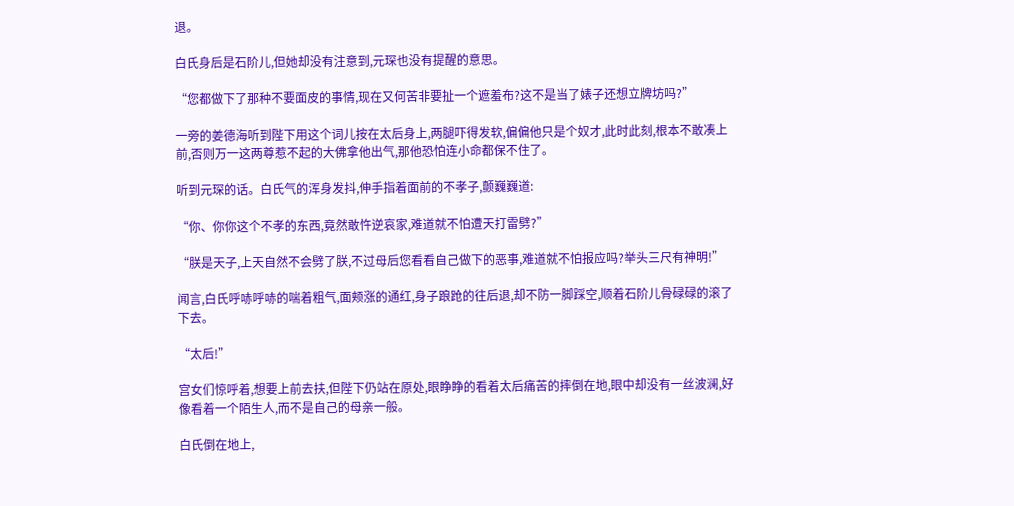退。

白氏身后是石阶儿,但她却没有注意到,元琛也没有提醒的意思。

“您都做下了那种不要面皮的事情,现在又何苦非要扯一个遮羞布?这不是当了婊子还想立牌坊吗?”

一旁的姜德海听到陛下用这个词儿按在太后身上,两腿吓得发软,偏偏他只是个奴才,此时此刻,根本不敢凑上前,否则万一这两尊惹不起的大佛拿他出气,那他恐怕连小命都保不住了。

听到元琛的话。白氏气的浑身发抖,伸手指着面前的不孝子,颤巍巍道:

“你、你你这个不孝的东西,竟然敢忤逆哀家,难道就不怕遭天打雷劈?”

“朕是天子,上天自然不会劈了朕,不过母后您看看自己做下的恶事,难道就不怕报应吗?举头三尺有神明!”

闻言,白氏呼哧呼哧的喘着粗气,面颊涨的通红,身子踉跄的往后退,却不防一脚踩空,顺着石阶儿骨碌碌的滚了下去。

“太后!”

宫女们惊呼着,想要上前去扶,但陛下仍站在原处,眼睁睁的看着太后痛苦的摔倒在地,眼中却没有一丝波澜,好像看着一个陌生人,而不是自己的母亲一般。

白氏倒在地上,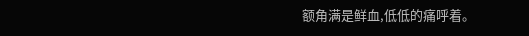额角满是鲜血,低低的痛呼着。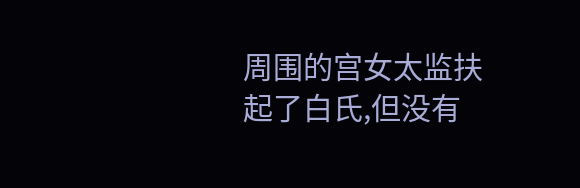周围的宫女太监扶起了白氏,但没有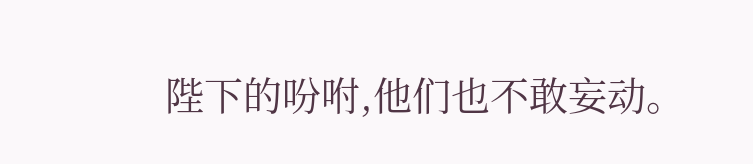陛下的吩咐,他们也不敢妄动。